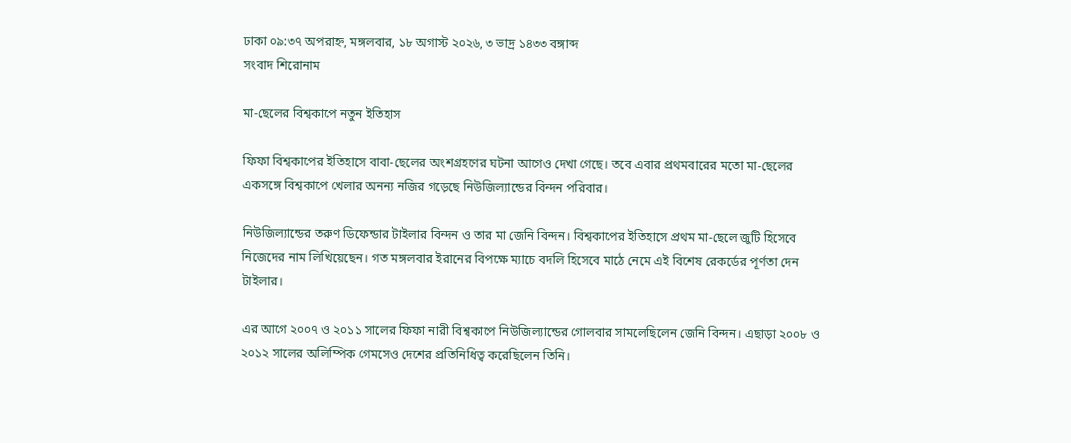ঢাকা ০৯:৩৭ অপরাহ্ন, মঙ্গলবার, ১৮ অগাস্ট ২০২৬, ৩ ভাদ্র ১৪৩৩ বঙ্গাব্দ
সংবাদ শিরোনাম

মা-ছেলের বিশ্বকাপে নতুন ইতিহাস

ফিফা বিশ্বকাপের ইতিহাসে বাবা-ছেলের অংশগ্রহণের ঘটনা আগেও দেখা গেছে। তবে এবার প্রথমবারের মতো মা-ছেলের একসঙ্গে বিশ্বকাপে খেলার অনন্য নজির গড়েছে নিউজিল্যান্ডের বিন্দন পরিবার।

নিউজিল্যান্ডের তরুণ ডিফেন্ডার টাইলার বিন্দন ও তার মা জেনি বিন্দন। বিশ্বকাপের ইতিহাসে প্রথম মা-ছেলে জুটি হিসেবে নিজেদের নাম লিখিয়েছেন। গত মঙ্গলবার ইরানের বিপক্ষে ম্যাচে বদলি হিসেবে মাঠে নেমে এই বিশেষ রেকর্ডের পূর্ণতা দেন টাইলার।

এর আগে ২০০৭ ও ২০১১ সালের ফিফা নারী বিশ্বকাপে নিউজিল্যান্ডের গোলবার সামলেছিলেন জেনি বিন্দন। এছাড়া ২০০৮ ও ২০১২ সালের অলিম্পিক গেমসেও দেশের প্রতিনিধিত্ব করেছিলেন তিনি।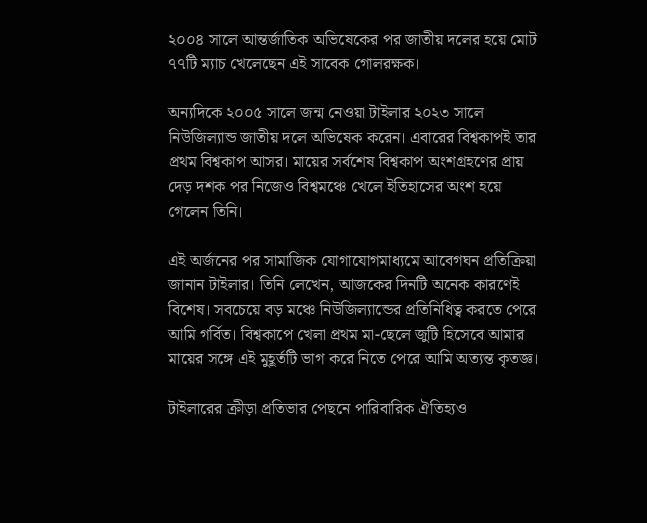২০০৪ সালে আন্তর্জাতিক অভিষেকের পর জাতীয় দলের হয়ে মোট ৭৭টি ম্যাচ খেলেছেন এই সাবেক গোলরক্ষক।

অন্যদিকে ২০০৫ সালে জন্ম নেওয়া টাইলার ২০২৩ সালে নিউজিল্যান্ড জাতীয় দলে অভিষেক করেন। এবারের বিশ্বকাপই তার প্রথম বিশ্বকাপ আসর। মায়ের সর্বশেষ বিশ্বকাপ অংশগ্রহণের প্রায় দেড় দশক পর নিজেও বিশ্বমঞ্চে খেলে ইতিহাসের অংশ হয়ে গেলেন তিনি।

এই অর্জনের পর সামাজিক যোগাযোগমাধ্যমে আবেগঘন প্রতিক্রিয়া জানান টাইলার। তিনি লেখেন, আজকের দিনটি অনেক কারণেই বিশেষ। সবচেয়ে বড় মঞ্চে নিউজিল্যান্ডের প্রতিনিধিত্ব করতে পেরে আমি গর্বিত। বিশ্বকাপে খেলা প্রথম মা-ছেলে জুটি হিসেবে আমার মায়ের সঙ্গে এই মুহূর্তটি ভাগ করে নিতে পেরে আমি অত্যন্ত কৃতজ্ঞ।

টাইলারের ক্রীড়া প্রতিভার পেছনে পারিবারিক ঐতিহ্যও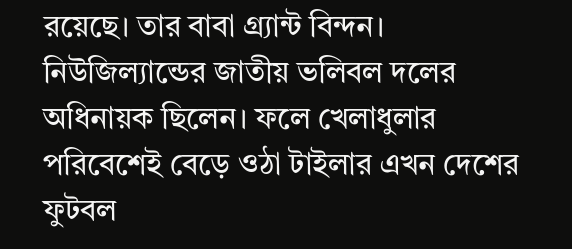রয়েছে। তার বাবা গ্র্যান্ট বিন্দন। নিউজিল্যান্ডের জাতীয় ভলিবল দলের অধিনায়ক ছিলেন। ফলে খেলাধুলার পরিবেশেই বেড়ে ওঠা টাইলার এখন দেশের ফুটবল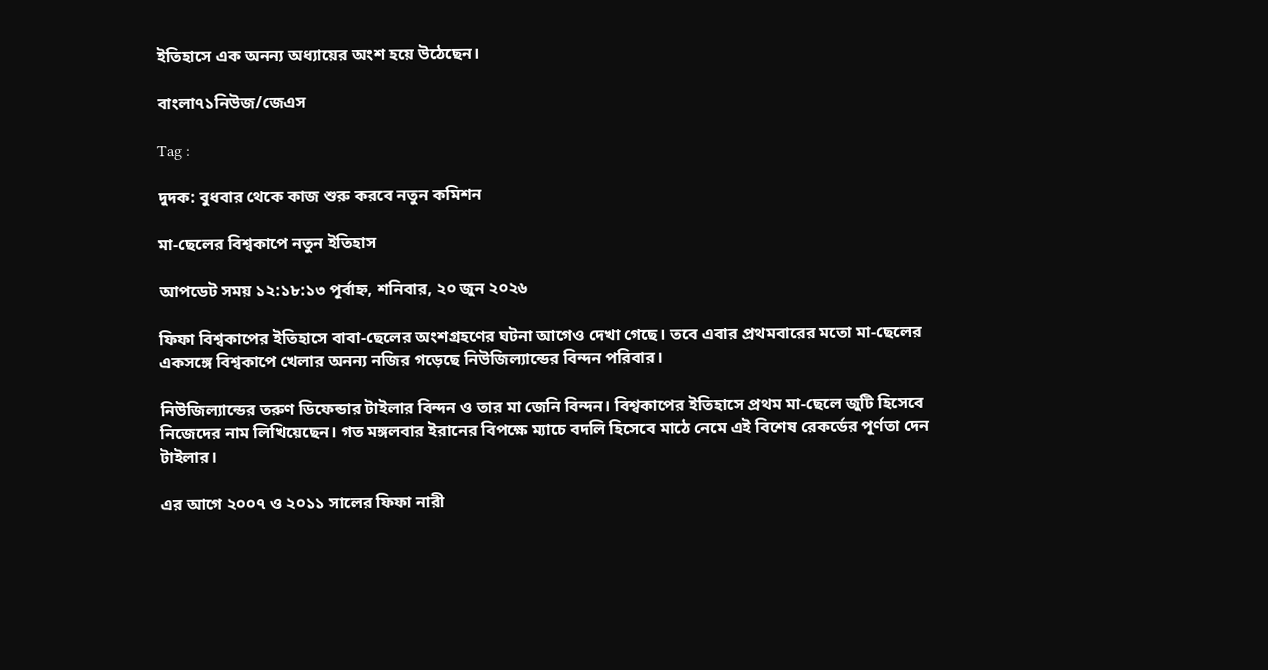ইতিহাসে এক অনন্য অধ্যায়ের অংশ হয়ে উঠেছেন।

বাংলা৭১নিউজ/জেএস

Tag :

দুদক: বুধবার থেকে কাজ শুরু করবে নতুন কমিশন

মা-ছেলের বিশ্বকাপে নতুন ইতিহাস

আপডেট সময় ১২:১৮:১৩ পূর্বাহ্ন, শনিবার, ২০ জুন ২০২৬

ফিফা বিশ্বকাপের ইতিহাসে বাবা-ছেলের অংশগ্রহণের ঘটনা আগেও দেখা গেছে। তবে এবার প্রথমবারের মতো মা-ছেলের একসঙ্গে বিশ্বকাপে খেলার অনন্য নজির গড়েছে নিউজিল্যান্ডের বিন্দন পরিবার।

নিউজিল্যান্ডের তরুণ ডিফেন্ডার টাইলার বিন্দন ও তার মা জেনি বিন্দন। বিশ্বকাপের ইতিহাসে প্রথম মা-ছেলে জুটি হিসেবে নিজেদের নাম লিখিয়েছেন। গত মঙ্গলবার ইরানের বিপক্ষে ম্যাচে বদলি হিসেবে মাঠে নেমে এই বিশেষ রেকর্ডের পূর্ণতা দেন টাইলার।

এর আগে ২০০৭ ও ২০১১ সালের ফিফা নারী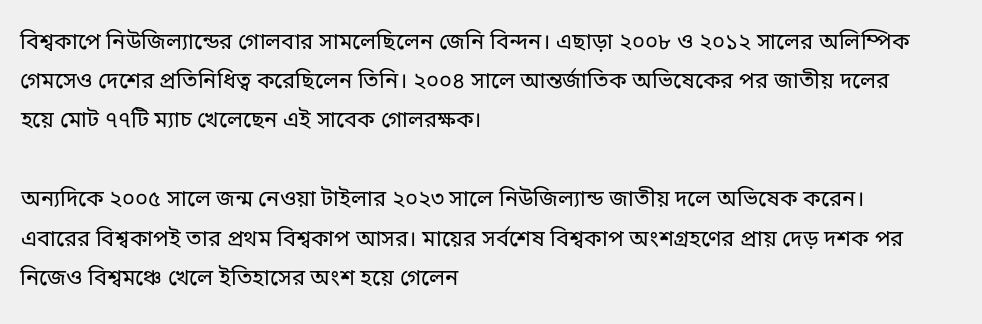বিশ্বকাপে নিউজিল্যান্ডের গোলবার সামলেছিলেন জেনি বিন্দন। এছাড়া ২০০৮ ও ২০১২ সালের অলিম্পিক গেমসেও দেশের প্রতিনিধিত্ব করেছিলেন তিনি। ২০০৪ সালে আন্তর্জাতিক অভিষেকের পর জাতীয় দলের হয়ে মোট ৭৭টি ম্যাচ খেলেছেন এই সাবেক গোলরক্ষক।

অন্যদিকে ২০০৫ সালে জন্ম নেওয়া টাইলার ২০২৩ সালে নিউজিল্যান্ড জাতীয় দলে অভিষেক করেন। এবারের বিশ্বকাপই তার প্রথম বিশ্বকাপ আসর। মায়ের সর্বশেষ বিশ্বকাপ অংশগ্রহণের প্রায় দেড় দশক পর নিজেও বিশ্বমঞ্চে খেলে ইতিহাসের অংশ হয়ে গেলেন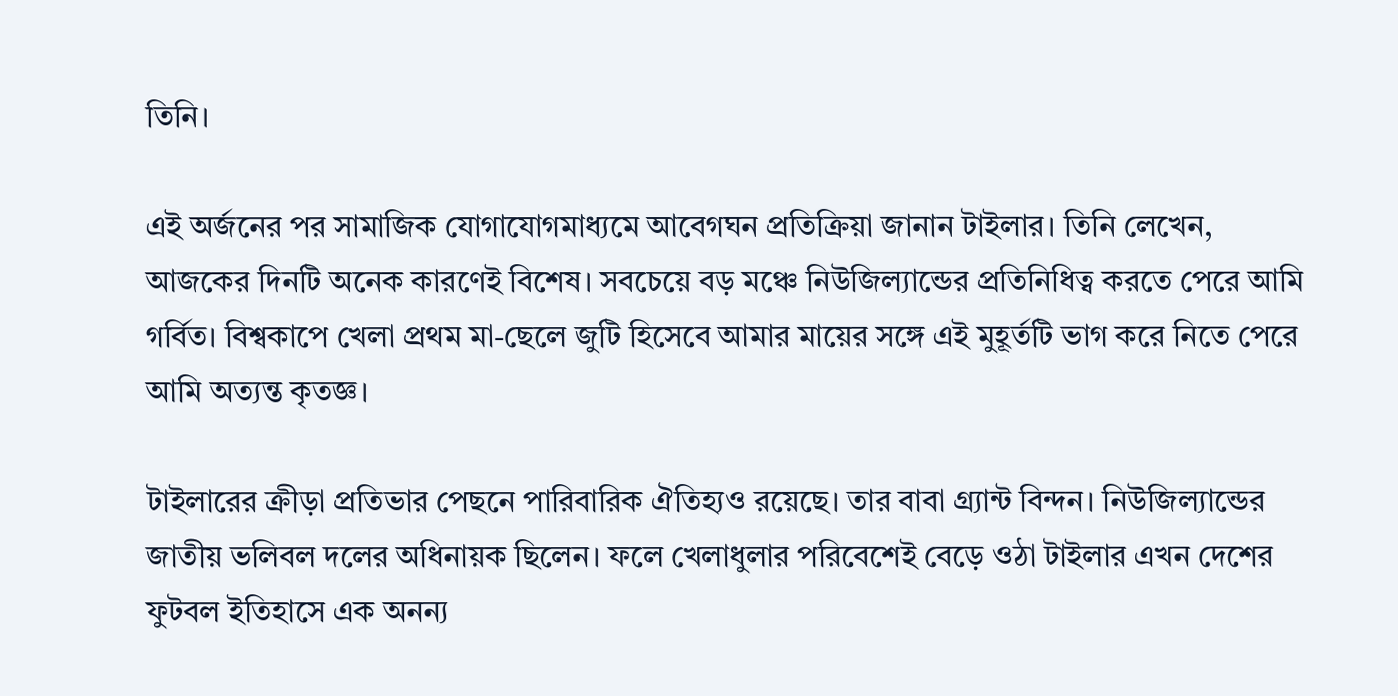তিনি।

এই অর্জনের পর সামাজিক যোগাযোগমাধ্যমে আবেগঘন প্রতিক্রিয়া জানান টাইলার। তিনি লেখেন, আজকের দিনটি অনেক কারণেই বিশেষ। সবচেয়ে বড় মঞ্চে নিউজিল্যান্ডের প্রতিনিধিত্ব করতে পেরে আমি গর্বিত। বিশ্বকাপে খেলা প্রথম মা-ছেলে জুটি হিসেবে আমার মায়ের সঙ্গে এই মুহূর্তটি ভাগ করে নিতে পেরে আমি অত্যন্ত কৃতজ্ঞ।

টাইলারের ক্রীড়া প্রতিভার পেছনে পারিবারিক ঐতিহ্যও রয়েছে। তার বাবা গ্র্যান্ট বিন্দন। নিউজিল্যান্ডের জাতীয় ভলিবল দলের অধিনায়ক ছিলেন। ফলে খেলাধুলার পরিবেশেই বেড়ে ওঠা টাইলার এখন দেশের ফুটবল ইতিহাসে এক অনন্য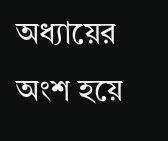অধ্যায়ের অংশ হয়ে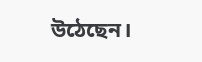উঠেছেন।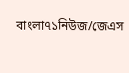বাংলা৭১নিউজ/জেএস